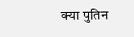क्या पुतिन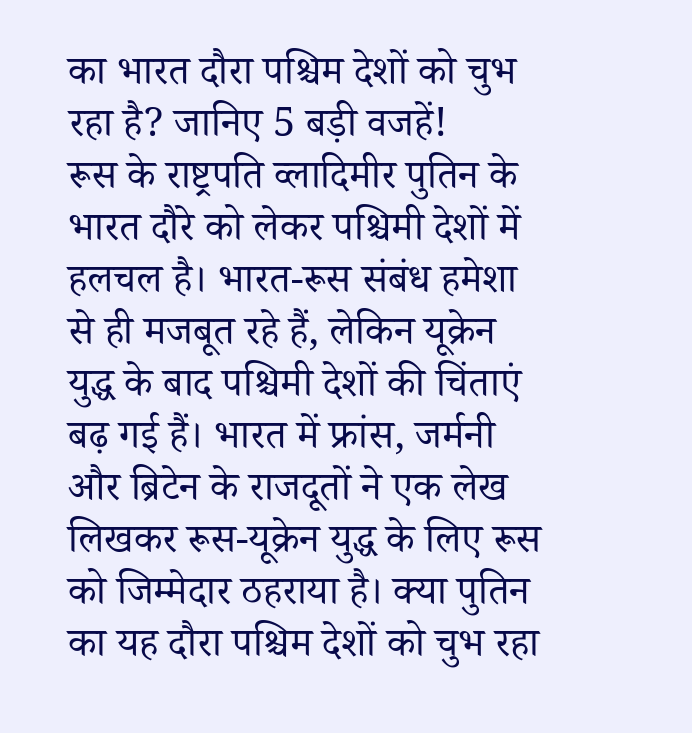का भारत दौरा पश्चिम देशों को चुभ रहा है? जानिए 5 बड़ी वजहें!
रूस के राष्ट्रपति व्लादिमीर पुतिन के भारत दौरे को लेकर पश्चिमी देशों में हलचल है। भारत-रूस संबंध हमेशा से ही मजबूत रहे हैं, लेकिन यूक्रेन युद्ध के बाद पश्चिमी देशों की चिंताएं बढ़ गई हैं। भारत में फ्रांस, जर्मनी और ब्रिटेन के राजदूतों ने एक लेख लिखकर रूस-यूक्रेन युद्ध के लिए रूस को जिम्मेदार ठहराया है। क्या पुतिन का यह दौरा पश्चिम देशों को चुभ रहा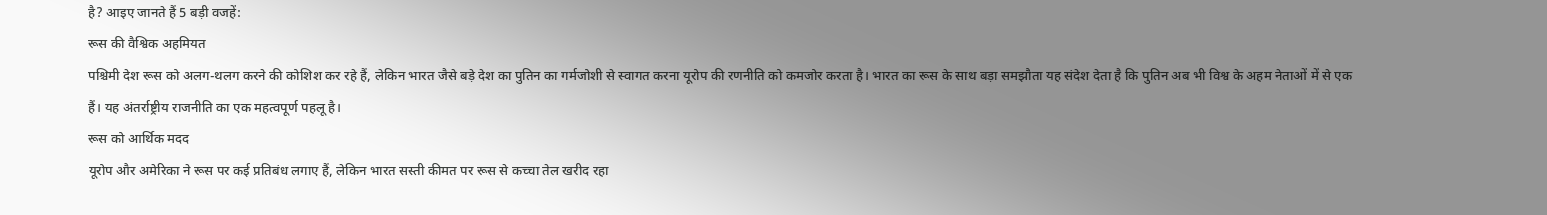है? आइए जानते हैं 5 बड़ी वजहें:
रूस की वैश्विक अहमियत
पश्चिमी देश रूस को अलग-थलग करने की कोशिश कर रहे हैं, लेकिन भारत जैसे बड़े देश का पुतिन का गर्मजोशी से स्वागत करना यूरोप की रणनीति को कमजोर करता है। भारत का रूस के साथ बड़ा समझौता यह संदेश देता है कि पुतिन अब भी विश्व के अहम नेताओं में से एक हैं। यह अंतर्राष्ट्रीय राजनीति का एक महत्वपूर्ण पहलू है।
रूस को आर्थिक मदद
यूरोप और अमेरिका ने रूस पर कई प्रतिबंध लगाए हैं, लेकिन भारत सस्ती कीमत पर रूस से कच्चा तेल खरीद रहा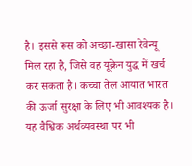है। इससे रूस को अच्छा-खासा रेवेन्यू मिल रहा है, जिसे वह यूक्रेन युद्ध में खर्च कर सकता है। कच्चा तेल आयात भारत की ऊर्जा सुरक्षा के लिए भी आवश्यक है। यह वैश्विक अर्थव्यवस्था पर भी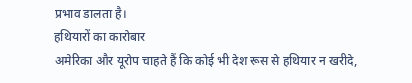प्रभाव डालता है।
हथियारों का कारोबार
अमेरिका और यूरोप चाहते हैं कि कोई भी देश रूस से हथियार न खरीदे,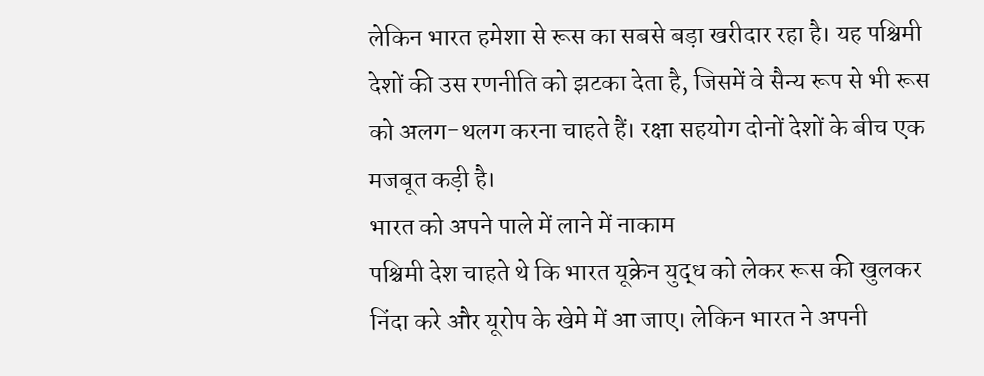लेकिन भारत हमेशा से रूस का सबसे बड़ा खरीदार रहा है। यह पश्चिमी देशों की उस रणनीति को झटका देता है, जिसमें वे सैन्य रूप से भी रूस को अलग-थलग करना चाहते हैं। रक्षा सहयोग दोनों देशों के बीच एक मजबूत कड़ी है।
भारत को अपने पाले में लाने में नाकाम
पश्चिमी देश चाहते थे कि भारत यूक्रेन युद्ध को लेकर रूस की खुलकर निंदा करे और यूरोप के खेमे में आ जाए। लेकिन भारत ने अपनी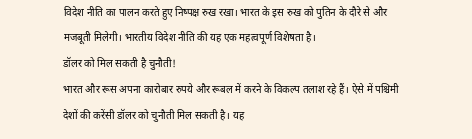विदेश नीति का पालन करते हुए निष्पक्ष रुख रखा। भारत के इस रुख को पुतिन के दौरे से और मजबूती मिलेगी। भारतीय विदेश नीति की यह एक महत्वपूर्ण विशेषता है।
डॉलर को मिल सकती है चुनौती!
भारत और रूस अपना कारोबार रुपये और रूबल में करने के विकल्प तलाश रहे हैं। ऐसे में पश्चिमी देशों की करेंसी डॉलर को चुनौती मिल सकती है। यह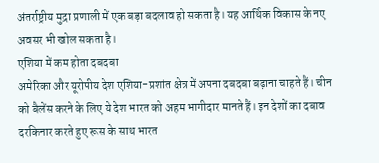अंतर्राष्ट्रीय मुद्रा प्रणाली में एक बड़ा बदलाव हो सकता है। यह आर्थिक विकास के नए अवसर भी खोल सकता है।
एशिया में कम होता दबदबा
अमेरिका और यूरोपीय देश एशिया-प्रशांत क्षेत्र में अपना दबदबा बढ़ाना चाहते हैं। चीन को बैलेंस करने के लिए ये देश भारत को अहम भागीदार मानते हैं। इन देशों का दबाव दरकिनार करते हुए रूस के साथ भारत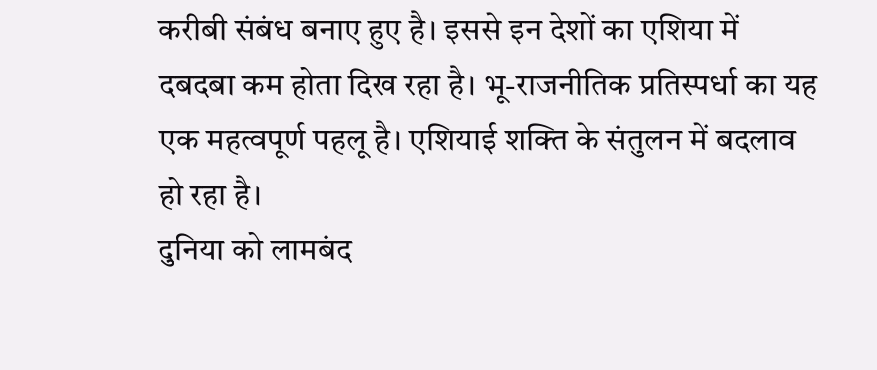करीबी संबंध बनाए हुए है। इससे इन देशों का एशिया में दबदबा कम होता दिख रहा है। भू-राजनीतिक प्रतिस्पर्धा का यह एक महत्वपूर्ण पहलू है। एशियाई शक्ति के संतुलन में बदलाव हो रहा है।
दुनिया को लामबंद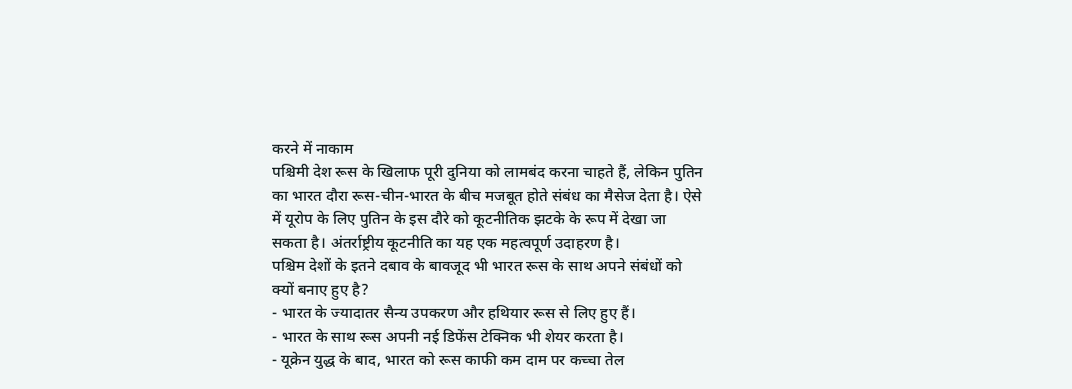करने में नाकाम
पश्चिमी देश रूस के खिलाफ पूरी दुनिया को लामबंद करना चाहते हैं, लेकिन पुतिन का भारत दौरा रूस-चीन-भारत के बीच मजबूत होते संबंध का मैसेज देता है। ऐसे में यूरोप के लिए पुतिन के इस दौरे को कूटनीतिक झटके के रूप में देखा जा सकता है। अंतर्राष्ट्रीय कूटनीति का यह एक महत्वपूर्ण उदाहरण है।
पश्चिम देशों के इतने दबाव के बावजूद भी भारत रूस के साथ अपने संबंधों को क्यों बनाए हुए है?
- भारत के ज्यादातर सैन्य उपकरण और हथियार रूस से लिए हुए हैं।
- भारत के साथ रूस अपनी नई डिफेंस टेक्निक भी शेयर करता है।
- यूक्रेन युद्ध के बाद, भारत को रूस काफी कम दाम पर कच्चा तेल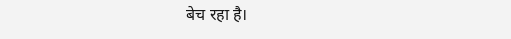बेच रहा है।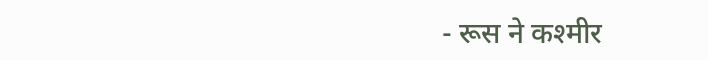- रूस ने कश्मीर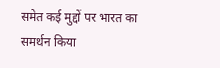समेत कई मुद्दों पर भारत का समर्थन किया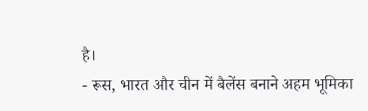है।
- रूस, भारत और चीन में बैलेंस बनाने अहम भूमिका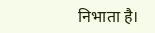निभाता है।